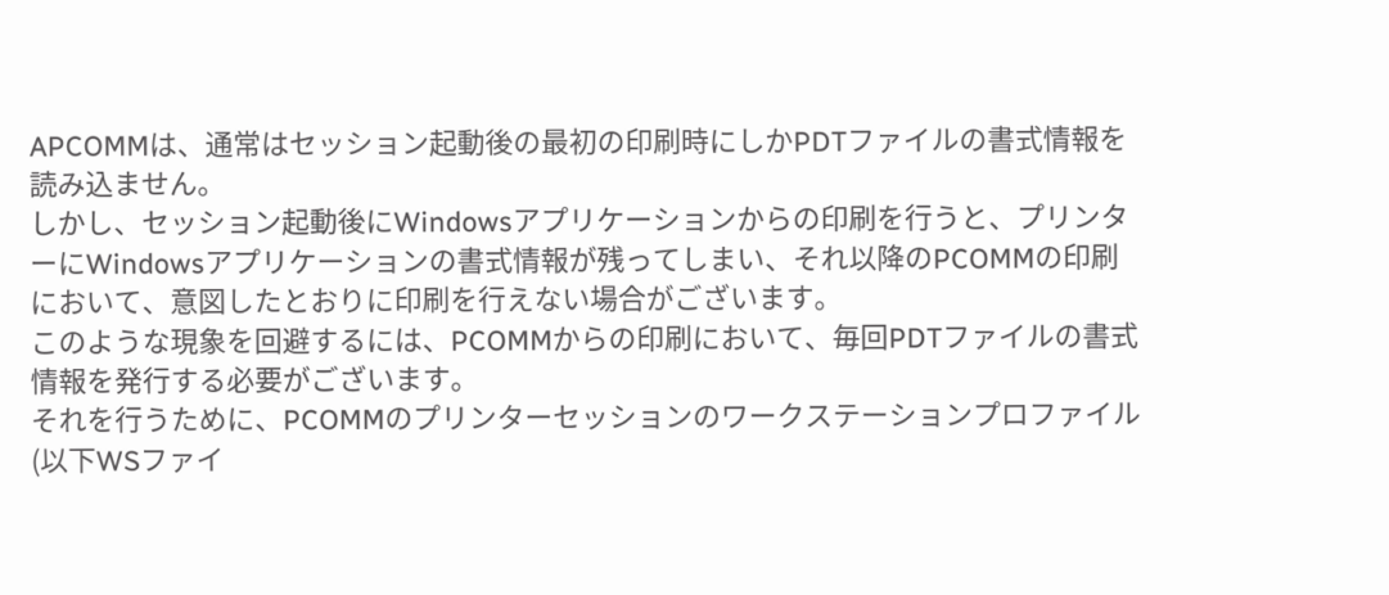APCOMMは、通常はセッション起動後の最初の印刷時にしかPDTファイルの書式情報を読み込ません。
しかし、セッション起動後にWindowsアプリケーションからの印刷を行うと、プリンターにWindowsアプリケーションの書式情報が残ってしまい、それ以降のPCOMMの印刷において、意図したとおりに印刷を行えない場合がございます。
このような現象を回避するには、PCOMMからの印刷において、毎回PDTファイルの書式情報を発行する必要がございます。
それを行うために、PCOMMのプリンターセッションのワークステーションプロファイル(以下WSファイ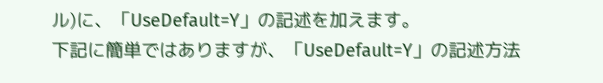ル)に、「UseDefault=Y」の記述を加えます。
下記に簡単ではありますが、「UseDefault=Y」の記述方法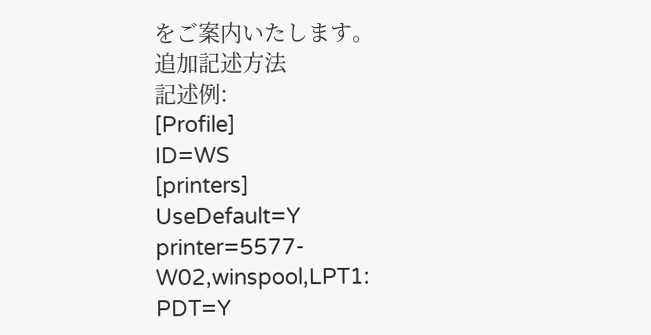をご案内いたします。
追加記述方法
記述例:
[Profile]
ID=WS
[printers]
UseDefault=Y
printer=5577-W02,winspool,LPT1:
PDT=Y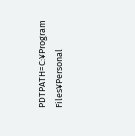PDTPATH=C:¥Program Files¥Personal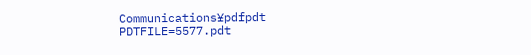Communications¥pdfpdt
PDTFILE=5577.pdt